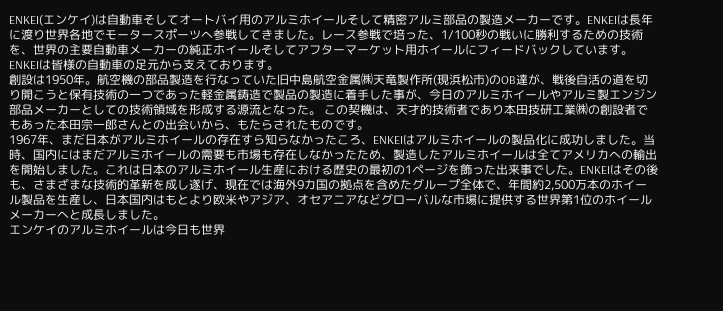ENKEI(エンケイ)は自動車そしてオートバイ用のアルミホイールそして精密アルミ部品の製造メーカーです。ENKEIは長年に渡り世界各地でモータースポーツへ参戦してきました。レース参戦で培った、1/100秒の戦いに勝利するための技術を、世界の主要自動車メーカーの純正ホイールそしてアフターマーケット用ホイールにフィードバックしています。ENKEIは皆様の自動車の足元から支えております。
創設は1950年。航空機の部品製造を行なっていた旧中島航空金属㈱天竜製作所(現浜松市)のOB達が、戦後自活の道を切り開こうと保有技術の一つであった軽金属鋳造で製品の製造に着手した事が、今日のアルミホイールやアルミ製エンジン部品メーカーとしての技術領域を形成する源流となった。 この契機は、天才的技術者であり本田技研工業㈱の創設者でもあった本田宗一郎さんとの出会いから、もたらされたものです。
1967年、まだ日本がアルミホイールの存在すら知らなかったころ、ENKEIはアルミホイールの製品化に成功しました。当時、国内にはまだアルミホイールの需要も市場も存在しなかったため、製造したアルミホイールは全てアメリカへの輸出を開始しました。これは日本のアルミホイール生産における歴史の最初の1ページを飾った出来事でした。ENKEIはその後も、さまざまな技術的革新を成し遂げ、現在では海外9カ国の拠点を含めたグループ全体で、年間約2,500万本のホイール製品を生産し、日本国内はもとより欧米やアジア、オセアニアなどグローバルな市場に提供する世界第1位のホイールメーカーへと成長しました。
エンケイのアルミホイールは今日も世界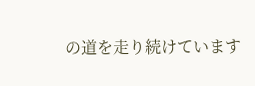の道を走り続けています